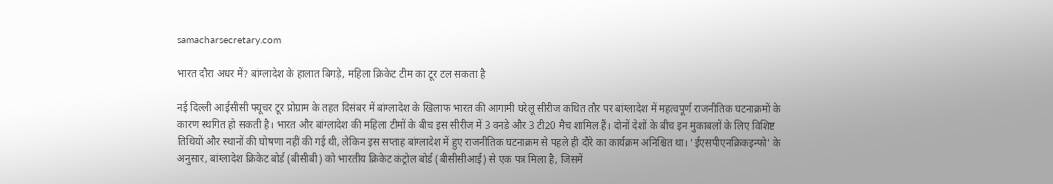samacharsecretary.com

भारत दौरा अधर में? बांग्लादेश के हालात बिगड़े, महिला क्रिकेट टीम का टूर टल सकता है

नई दिल्ली आईसीसी फ्यूचर टूर प्रोग्राम के तहत दिसंबर में बांग्लादेश के खिलाफ भारत की आगामी घरेलू सीरीज कथित तौर पर बांग्लादेश में महत्वपूर्ण राजनीतिक घटनाक्रमों के कारण स्थगित हो सकती है। भारत और बांग्लादेश की महिला टीमों के बीच इस सीरीज में 3 वनडे और 3 टी20 मैच शामिल हैं। दोनों देशों के बीच इन मुकाबलों के लिए विशिष्ट तिथियों और स्थानों की घोषणा नहीं की गई थी, लेकिन इस सप्ताह बांग्लादेश में हुए राजनीतिक घटनाक्रम से पहले ही दौरे का कार्यक्रम अनिश्चित था। 'ईएसपीएनक्रिकइन्फो' के अनुसार, बांग्लादेश क्रिकेट बोर्ड (बीसीबी) को भारतीय क्रिकेट कंट्रोल बोर्ड (बीसीसीआई) से एक पत्र मिला है, जिसमें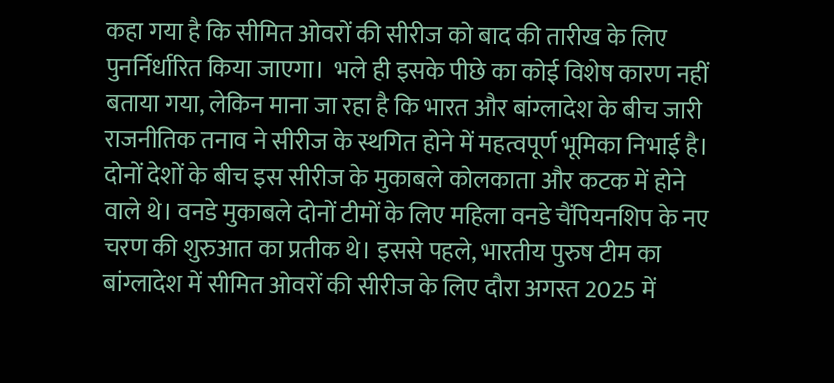कहा गया है कि सीमित ओवरों की सीरीज को बाद की तारीख के लिए पुनर्निर्धारित किया जाएगा।  भले ही इसके पीछे का कोई विशेष कारण नहीं बताया गया, लेकिन माना जा रहा है कि भारत और बांग्लादेश के बीच जारी राजनीतिक तनाव ने सीरीज के स्थगित होने में महत्वपूर्ण भूमिका निभाई है। दोनों देशों के बीच इस सीरीज के मुकाबले कोलकाता और कटक में होने वाले थे। वनडे मुकाबले दोनों टीमों के लिए महिला वनडे चैंपियनशिप के नए चरण की शुरुआत का प्रतीक थे। इससे पहले, भारतीय पुरुष टीम का बांग्लादेश में सीमित ओवरों की सीरीज के लिए दौरा अगस्त 2025 में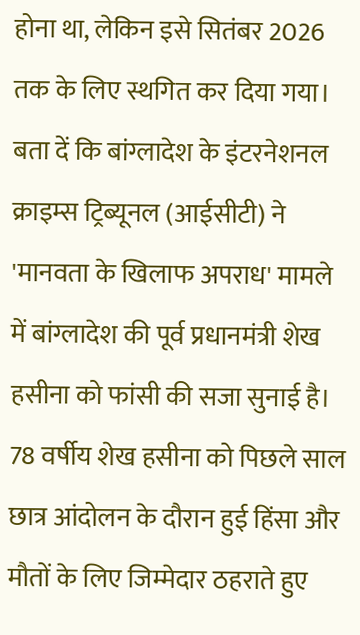होना था, लेकिन इसे सितंबर 2026 तक के लिए स्थगित कर दिया गया। बता दें कि बांग्लादेश के इंटरनेशनल क्राइम्स ट्रिब्यूनल (आईसीटी) ने 'मानवता के खिलाफ अपराध' मामले में बांग्लादेश की पूर्व प्रधानमंत्री शेख हसीना को फांसी की सजा सुनाई है। 78 वर्षीय शेख हसीना को पिछले साल छात्र आंदोलन के दौरान हुई हिंसा और मौतों के लिए जिम्मेदार ठहराते हुए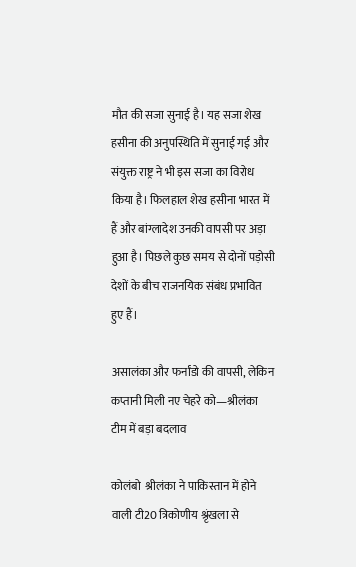मौत की सजा सुनाई है। यह सजा शेख हसीना की अनुपस्थिति में सुनाई गई और संयुक्त राष्ट्र ने भी इस सजा का विरोध किया है। फिलहाल शेख हसीना भारत में हैं और बांग्लादेश उनकी वापसी पर अड़ा हुआ है। पिछले कुछ समय से दोनों पड़ोसी देशों के बीच राजनयिक संबंध प्रभावित हुए हैं।

असालंका और फर्नांडो की वापसी, लेकिन कप्तानी मिली नए चेहरे को—श्रीलंका टीम में बड़ा बदलाव

कोलंबो  श्रीलंका ने पाकिस्तान में होने वाली टी20 त्रिकोणीय श्रृंखला से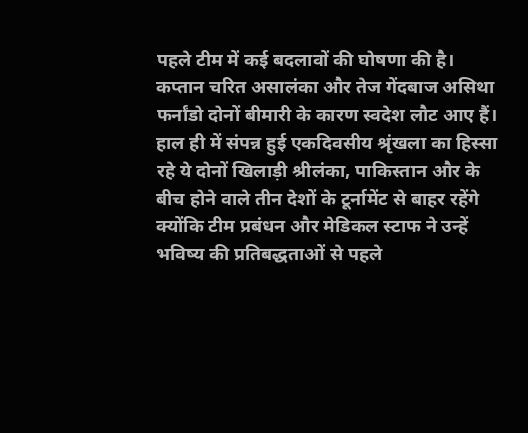पहले टीम में कई बदलावों की घोषणा की है। कप्तान चरित असालंका और तेज गेंदबाज असिथा फर्नांडो दोनों बीमारी के कारण स्वदेश लौट आए हैं। हाल ही में संपन्न हुई एकदिवसीय श्रृंखला का हिस्सा रहे ये दोनों खिलाड़ी श्रीलंका, पाकिस्तान और के बीच होने वाले तीन देशों के टूर्नामेंट से बाहर रहेंगे क्योंकि टीम प्रबंधन और मेडिकल स्टाफ ने उन्हें भविष्य की प्रतिबद्धताओं से पहले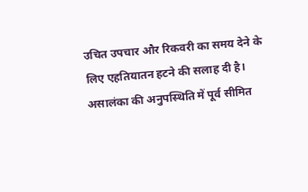उचित उपचार और रिकवरी का समय देने के लिए एहतियातन हटने की सलाह दी है।  असालंका की अनुपस्थिति में पूर्व सीमित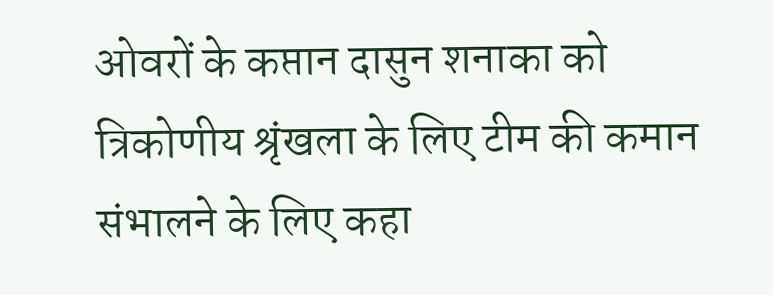ओवरों के कप्तान दासुन शनाका को त्रिकोणीय श्रृंखला के लिए टीम की कमान संभालने के लिए कहा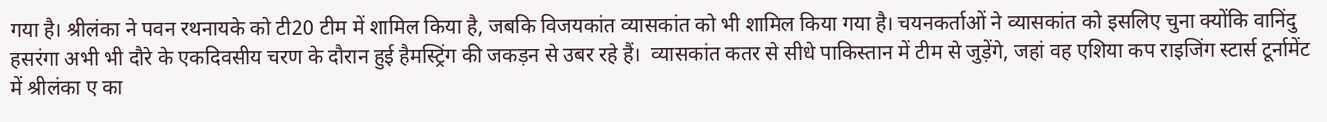गया है। श्रीलंका ने पवन रथनायके को टी20 टीम में शामिल किया है, जबकि विजयकांत व्यासकांत को भी शामिल किया गया है। चयनकर्ताओं ने व्यासकांत को इसलिए चुना क्योंकि वानिंदु हसरंगा अभी भी दौरे के एकदिवसीय चरण के दौरान हुई हैमस्ट्रिंग की जकड़न से उबर रहे हैं।  व्यासकांत कतर से सीधे पाकिस्तान में टीम से जुड़ेंगे, जहां वह एशिया कप राइजिंग स्टार्स टूर्नामेंट में श्रीलंका ए का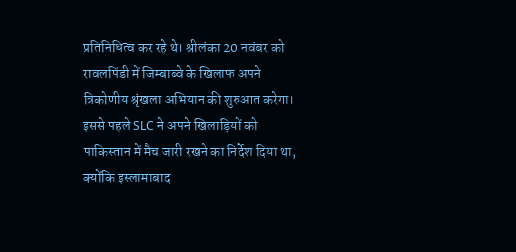प्रतिनिधित्व कर रहे थे। श्रीलंका 20 नवंबर को रावलपिंडी में जिम्बाब्वे के खिलाफ अपने त्रिकोणीय श्रृंखला अभियान की शुरुआत करेगा। इससे पहले SLC ने अपने खिलाड़ियों को पाकिस्तान में मैच जारी रखने का निर्देश दिया था, क्योंकि इस्लामाबाद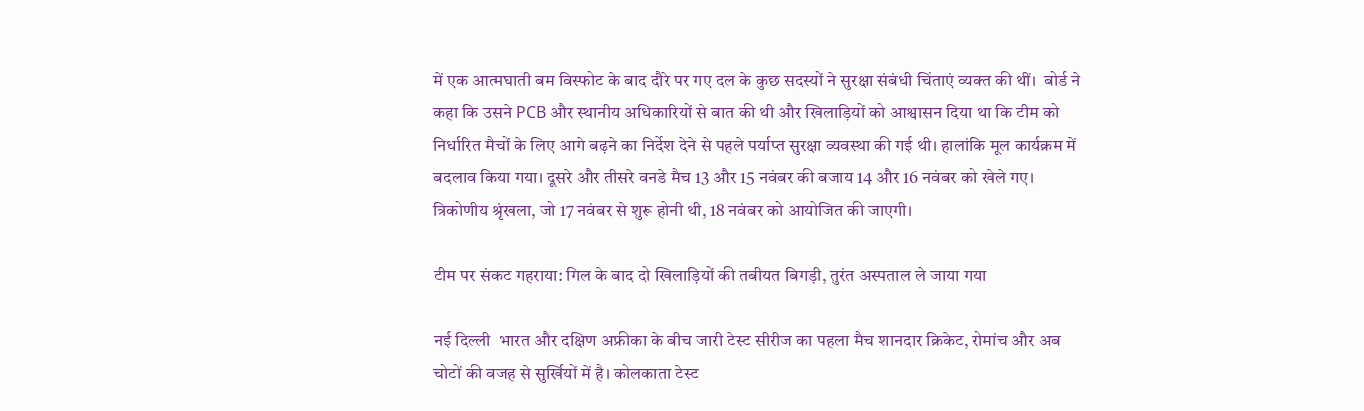में एक आत्मघाती बम विस्फोट के बाद दौरे पर गए दल के कुछ सदस्यों ने सुरक्षा संबंधी चिंताएं व्यक्त की थीं।  बोर्ड ने कहा कि उसने PCB और स्थानीय अधिकारियों से बात की थी और खिलाड़ियों को आश्वासन दिया था कि टीम को निर्धारित मैचों के लिए आगे बढ़ने का निर्देश देने से पहले पर्याप्त सुरक्षा व्यवस्था की गई थी। हालांकि मूल कार्यक्रम में बदलाव किया गया। दूसरे और तीसरे वनडे मैच 13 और 15 नवंबर की बजाय 14 और 16 नवंबर को खेले गए। त्रिकोणीय श्रृंखला, जो 17 नवंबर से शुरू होनी थी, 18 नवंबर को आयोजित की जाएगी।

टीम पर संकट गहराया: गिल के बाद दो खिलाड़ियों की तबीयत बिगड़ी, तुरंत अस्पताल ले जाया गया

नई दिल्ली  भारत और दक्षिण अफ्रीका के बीच जारी टेस्ट सीरीज का पहला मैच शानदार क्रिकेट, रोमांच और अब चोटों की वजह से सुर्खियों में है। कोलकाता टेस्ट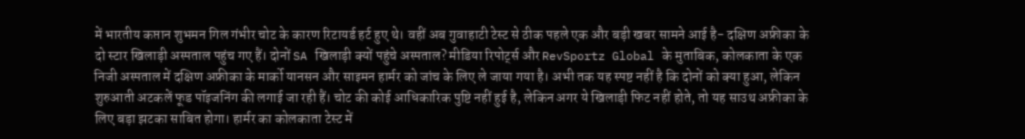में भारतीय कप्तान शुभमन गिल गंभीर चोट के कारण रिटायर्ड हर्ट हुए थे। वहीं अब गुवाहाटी टेस्ट से ठीक पहले एक और बड़ी खबर सामने आई है- दक्षिण अफ्रीका के दो स्टार खिलाड़ी अस्पताल पहुंच गए हैं। दोनों SA खिलाड़ी क्यों पहुंचे अस्पताल? मीडिया रिपोर्ट्स और RevSportz Global के मुताबिक, कोलकाता के एक निजी अस्पताल में दक्षिण अफ्रीका के मार्को यानसन और साइमन हार्मर को जांच के लिए ले जाया गया है। अभी तक यह स्पष्ट नहीं है कि दोनों को क्या हुआ, लेकिन शुरुआती अटकलें फूड पॉइजनिंग की लगाई जा रही हैं। चोट की कोई आधिकारिक पुष्टि नहीं हुई है, लेकिन अगर ये खिलाड़ी फिट नहीं होते, तो यह साउथ अफ्रीका के लिए बड़ा झटका साबित होगा। हार्मर का कोलकाता टेस्ट में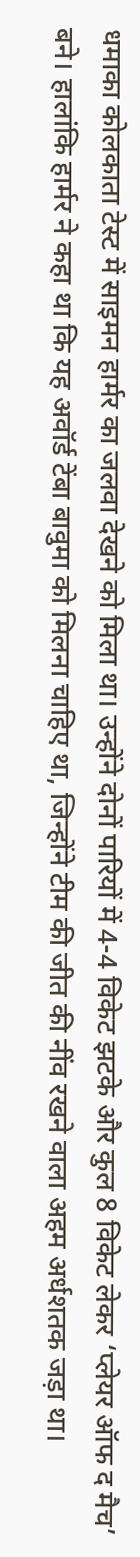धमाका कोलकाता टेस्ट में साइमन हार्मर का जलवा देखने को मिला था। उन्होंने दोनों पारियों में 4-4 विकेट झटके और कुल 8 विकेट लेकर ‘प्लेयर ऑफ द मैच’ बने। हालांकि हार्मर ने कहा था कि यह अवॉर्ड टेंबा बावुमा को मिलना चाहिए था, जिन्होंने टीम की जीत की नींव रखने वाला अहम अर्धशतक जड़ा था।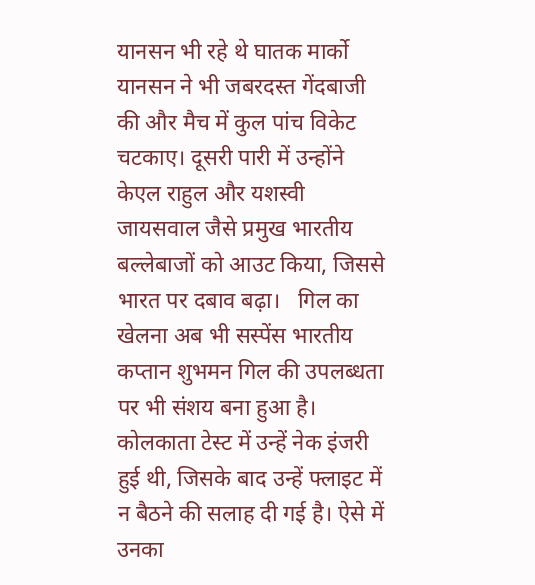यानसन भी रहे थे घातक मार्को यानसन ने भी जबरदस्त गेंदबाजी की और मैच में कुल पांच विकेट चटकाए। दूसरी पारी में उन्होंने केएल राहुल और यशस्वी जायसवाल जैसे प्रमुख भारतीय बल्लेबाजों को आउट किया, जिससे भारत पर दबाव बढ़ा।   गिल का खेलना अब भी सस्पेंस भारतीय कप्तान शुभमन गिल की उपलब्धता पर भी संशय बना हुआ है। कोलकाता टेस्ट में उन्हें नेक इंजरी हुई थी, जिसके बाद उन्हें फ्लाइट में न बैठने की सलाह दी गई है। ऐसे में उनका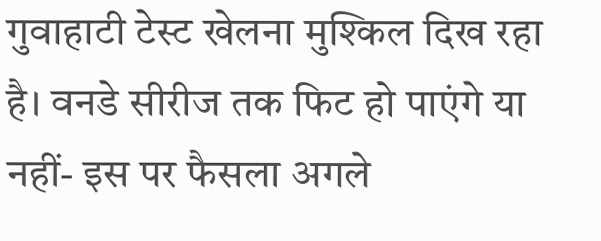गुवाहाटी टेस्ट खेलना मुश्किल दिख रहा है। वनडे सीरीज तक फिट हो पाएंगे या नहीं- इस पर फैसला अगले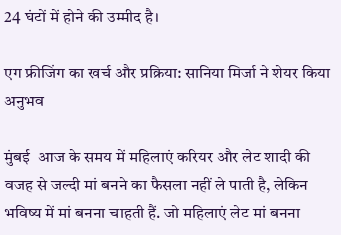24 घंटों में होने की उम्मीद है।

एग फ्रीजिंग का खर्च और प्रक्रिया: सानिया मिर्जा ने शेयर किया अनुभव

मुंबई  आज के समय में महिलाएं करियर और लेट शादी की वजह से जल्दी मां बनने का फैसला नहीं ले पाती है, लेकिन भविष्य में मां बनना चाहती हैं. जो महिलाएं लेट मां बनना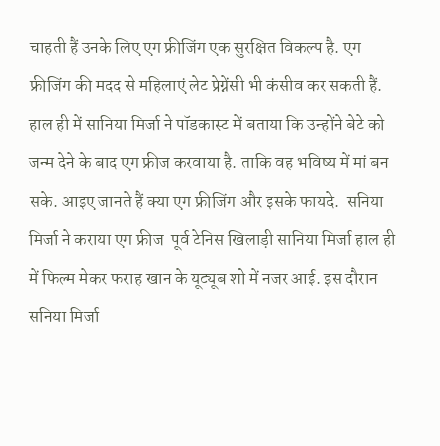चाहती हैं उनके लिए एग फ्रीजिंग एक सुरक्षित विकल्प है. एग फ्रीजिंग की मदद से महिलाएं लेट प्रेग्नेंसी भी कंसीव कर सकती हैं. हाल ही में सानिया मिर्जा ने पॉडकास्ट में बताया कि उन्होंने बेटे को जन्म देने के बाद एग फ्रीज करवाया है. ताकि वह भविष्य में मां बन सके. आइए जानते हैं क्या एग फ्रीजिंग और इसके फायदे.  सनिया मिर्जा ने कराया एग फ्रीज  पूर्व टेनिस खिलाड़ी सानिया मिर्जा हाल ही में फिल्म मेकर फराह खान के यूट्यूब शो में नजर आई. इस दौरान सनिया मिर्जा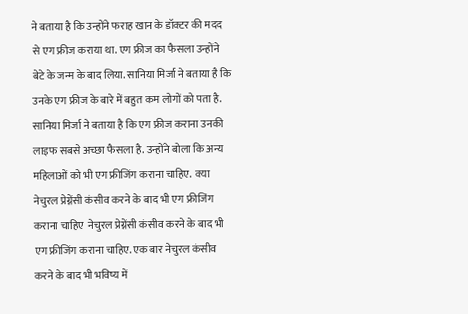ने बताया है कि उन्होंने फराह खान के डॉक्टर की मदद से एग फ्रीज कराया था. एग फ्रीज का फैसला उन्होंने बेटे के जन्म के बाद लिया. सानिया मिर्जा ने बताया है कि उनके एग फ्रीज के बारे में बहुत कम लोगों को पता है. सानिया मिर्जा ने बताया है कि एग फ्रीज कराना उनकी लाइफ सबसे अच्छा फैसला है. उन्होंने बोला कि अन्य महिलाओं को भी एग फ्रीजिंग कराना चाहिए.  क्या नेचुरल प्रेग्नेंसी कंसीव करने के बाद भी एग फ्रीजिंग कराना चाहिए  नेचुरल प्रेग्नेंसी कंसीव करने के बाद भी एग फ्रीजिंग कराना चाहिए. एक बार नेचुरल कंसीव करने के बाद भी भविष्य में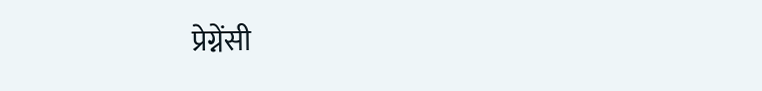प्रेग्नेंसी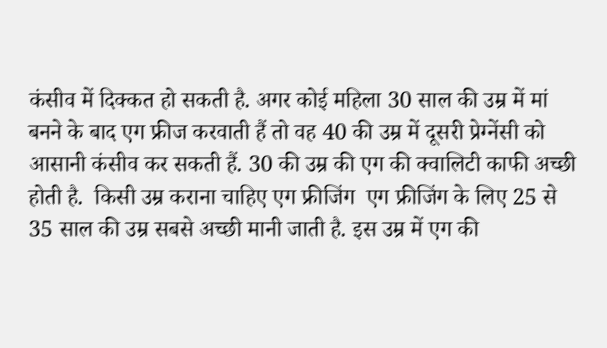कंसीव में दिक्कत हो सकती है. अगर कोई महिला 30 साल की उम्र में मां बनने के बाद एग फ्रीज करवाती हैं तो वह 40 की उम्र में दूसरी प्रेग्नेंसी को आसानी कंसीव कर सकती हैं. 30 की उम्र की एग की क्वालिटी काफी अच्छी होती है.  किसी उम्र कराना चाहिए एग फ्रीजिंग  एग फ्रीजिंग के लिए 25 से 35 साल की उम्र सबसे अच्छी मानी जाती है. इस उम्र में एग की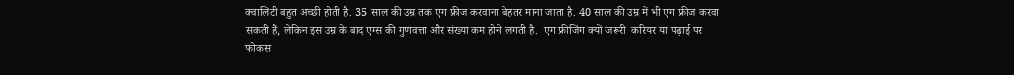क्वालिटी बहुत अच्छी होती है. 35 साल की उम्र तक एग फ्रीज करवाना बेहतर माना जाता है. 40 साल की उम्र में भी एग फ्रीज करवा सकती हैं, लेकिन इस उम्र के बाद एग्स की गुणवत्ता और संख्या कम होने लगती है.  एग फ्रीजिंग क्यों जरूरी  करियर या पढ़ाई पर फोकस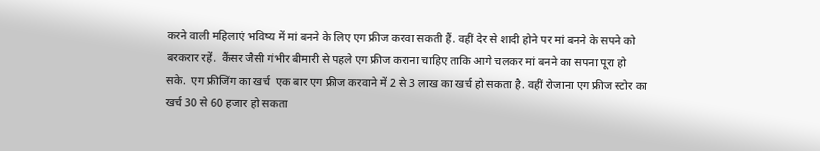करने वाली महिलाएं भविष्य में मां बनने के लिए एग फ्रीज करवा सकती हैं. वहीं देर से शादी होने पर मां बनने के सपने को बरकरार रहें.  कैंसर जैसी गंभीर बीमारी से पहले एग फ्रीज कराना चाहिए ताकि आगे चलकर मां बनने का सपना पूरा हो सके.  एग फ्रीजिंग का खर्च  एक बार एग फ्रीज करवाने में 2 से 3 लाख का खर्च हो सकता है. वहीं रोजाना एग फ्रीज स्टोर का  खर्च 30 से 60 हजार हो सकता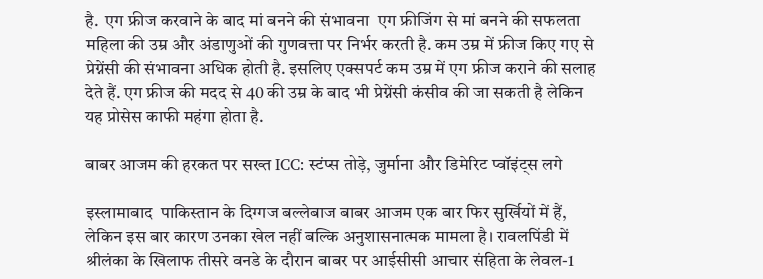है.  एग फ्रीज करवाने के बाद मां बनने की संभावना  एग फ्रीजिंग से मां बनने की सफलता महिला की उम्र और अंडाणुओं की गुणवत्ता पर निर्भर करती है. कम उम्र में फ्रीज किए गए से प्रेग्नेंसी की संभावना अधिक होती है. इसलिए एक्सपर्ट कम उम्र में एग फ्रीज कराने की सलाह देते हैं. एग फ्रीज की मदद से 40 की उम्र के बाद भी प्रेग्नेंसी कंसीव की जा सकती है लेकिन यह प्रोसेस काफी महंगा होता है.

बाबर आजम की हरकत पर सख्त ICC: स्टंप्स तोड़े, जुर्माना और डिमेरिट प्वॉइंट्स लगे

इस्लामाबाद  पाकिस्तान के दिग्गज बल्लेबाज बाबर आजम एक बार फिर सुर्खियों में हैं, लेकिन इस बार कारण उनका खेल नहीं बल्कि अनुशासनात्मक मामला है। रावलपिंडी में श्रीलंका के खिलाफ तीसरे वनडे के दौरान बाबर पर आईसीसी आचार संहिता के लेवल-1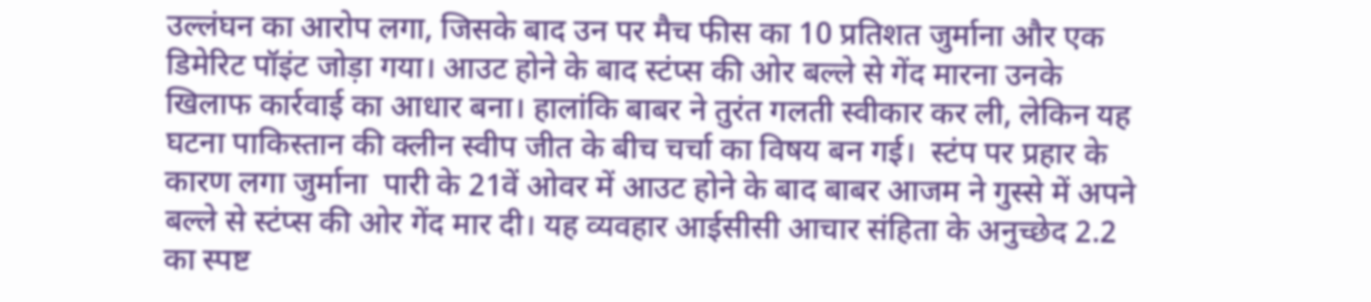उल्लंघन का आरोप लगा, जिसके बाद उन पर मैच फीस का 10 प्रतिशत जुर्माना और एक डिमेरिट पॉइंट जोड़ा गया। आउट होने के बाद स्टंप्स की ओर बल्ले से गेंद मारना उनके खिलाफ कार्रवाई का आधार बना। हालांकि बाबर ने तुरंत गलती स्वीकार कर ली, लेकिन यह घटना पाकिस्तान की क्लीन स्वीप जीत के बीच चर्चा का विषय बन गई।  स्टंप पर प्रहार के कारण लगा जुर्माना  पारी के 21वें ओवर में आउट होने के बाद बाबर आजम ने गुस्से में अपने बल्ले से स्टंप्स की ओर गेंद मार दी। यह व्यवहार आईसीसी आचार संहिता के अनुच्छेद 2.2 का स्पष्ट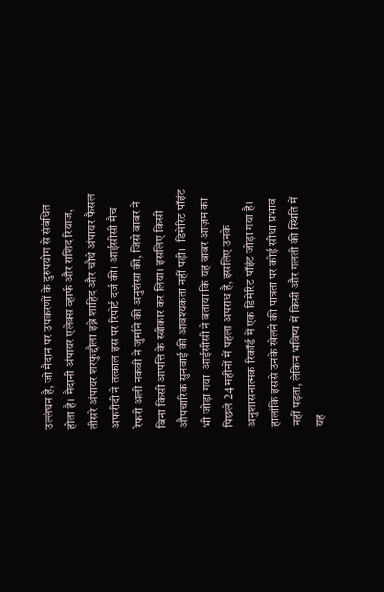उल्लंघन है, जो मैदान पर उपकरणों के दुरुपयोग से संबंधित होता है। मैदानी अंपायर एलेक्स व्हार्फ और राशिद रियाज, तीसरे अंपायर शरफुद्दौला इब्ने शाहिद और चौथे अंपायर फैसल अफरीदी ने तत्काल इस पर रिपोर्ट दर्ज की। आईसीसी मैच रेफरी अली नकवी ने जुर्माने की अनुशंसा की, जिसे बाबर ने बिना किसी आपत्ति के स्वीकार कर लिया। इसलिए किसी औपचारिक सुनवाई की आवश्यकता नहीं पड़ी।  डिमेरिट पॉइंट भी जोड़ा गया  आईसीसी ने बताया कि यह बाबर आज़म का पिछले 24 महीनों में पहला अपराध है, इसलिए उनके अनुशासनात्मक रिकॉर्ड में एक डिमेरिट पॉइंट जोड़ा गया है। हालांकि इससे उनके खेलने की पात्रता पर कोई सीधा प्रभाव नहीं पड़ता, लेकिन भविष्य में किसी और गलती की स्थिति में यह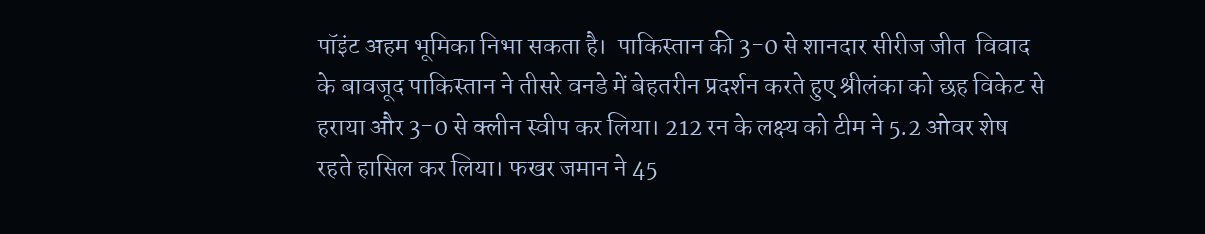पॉइंट अहम भूमिका निभा सकता है।  पाकिस्तान की 3-0 से शानदार सीरीज जीत  विवाद के बावजूद पाकिस्तान ने तीसरे वनडे में बेहतरीन प्रदर्शन करते हुए श्रीलंका को छह विकेट से हराया और 3-0 से क्लीन स्वीप कर लिया। 212 रन के लक्ष्य को टीम ने 5.2 ओवर शेष रहते हासिल कर लिया। फखर जमान ने 45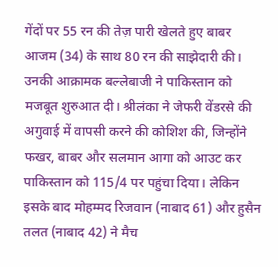गेंदों पर 55 रन की तेज़ पारी खेलते हुए बाबर आजम (34) के साथ 80 रन की साझेदारी की। उनकी आक्रामक बल्लेबाजी ने पाकिस्तान को मजबूत शुरुआत दी। श्रीलंका ने जेफरी वेंडरसे की अगुवाई में वापसी करने की कोशिश की, जिन्होंने फखर, बाबर और सलमान आगा को आउट कर पाकिस्तान को 115/4 पर पहुंचा दिया। लेकिन इसके बाद मोहम्मद रिजवान (नाबाद 61) और हुसैन तलत (नाबाद 42) ने मैच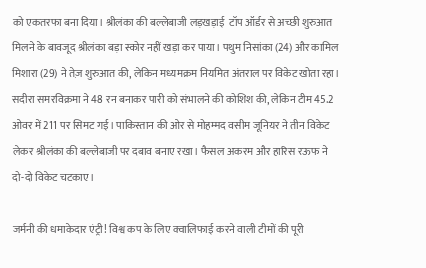को एकतरफा बना दिया। श्रीलंका की बल्लेबाजी लड़खड़ाई  टॉप ऑर्डर से अच्छी शुरुआत मिलने के बावजूद श्रीलंका बड़ा स्कोर नहीं खड़ा कर पाया। पथुम निसांका (24) और कामिल मिशारा (29) ने तेज़ शुरुआत की, लेकिन मध्यमक्रम नियमित अंतराल पर विकेट खोता रहा। सदीरा समरविक्रमा ने 48 रन बनाकर पारी को संभालने की कोशिश की, लेकिन टीम 45.2 ओवर में 211 पर सिमट गई। पाकिस्तान की ओर से मोहम्मद वसीम जूनियर ने तीन विकेट लेकर श्रीलंका की बल्लेबाजी पर दबाव बनाए रखा। फैसल अकरम और हारिस रऊफ ने दो-दो विकेट चटकाए।

जर्मनी की धमाकेदार एंट्री! विश्व कप के लिए क्वालिफाई करने वाली टीमों की पूरी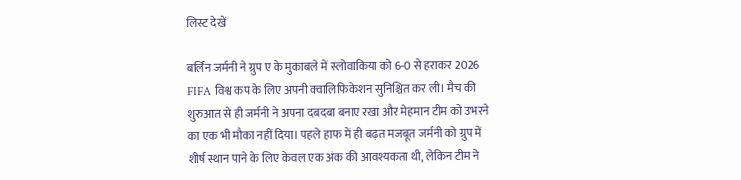लिस्ट देखें

बर्लिन जर्मनी ने ग्रुप ए के मुकाबले में स्लोवाकिया को 6-0 से हराकर 2026 FIFA विश्व कप के लिए अपनी क्वालिफिकेशन सुनिश्चित कर ली। मैच की शुरुआत से ही जर्मनी ने अपना दबदबा बनाए रखा और मेहमान टीम को उभरने का एक भी मौका नहीं दिया। पहले हाफ में ही बढ़त मजबूत जर्मनी को ग्रुप में शीर्ष स्थान पाने के लिए केवल एक अंक की आवश्यकता थी, लेकिन टीम ने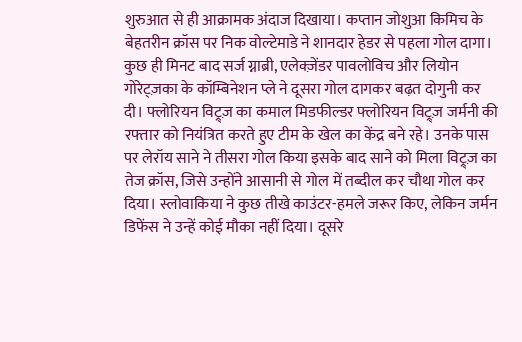शुरुआत से ही आक्रामक अंदाज दिखाया। कप्तान जोशुआ किमिच के बेहतरीन क्रॉस पर निक वोल्टेमाडे ने शानदार हेडर से पहला गोल दागा। कुछ ही मिनट बाद सर्ज ग्नाब्री, एलेक्ज़ेंडर पावलोविच और लियोन गोरेट्ज़का के कॉम्बिनेशन प्ले ने दूसरा गोल दागकर बढ़त दोगुनी कर दी। फ्लोरियन विट्र्ज़ का कमाल मिडफील्डर फ्लोरियन विट्र्ज़ जर्मनी की रफ्तार को नियंत्रित करते हुए टीम के खेल का केंद्र बने रहे। उनके पास पर लेरॉय साने ने तीसरा गोल किया इसके बाद साने को मिला विट्र्ज़ का तेज क्रॉस, जिसे उन्होंने आसानी से गोल में तब्दील कर चौथा गोल कर दिया। स्लोवाकिया ने कुछ तीखे काउंटर-हमले जरूर किए, लेकिन जर्मन डिफेंस ने उन्हें कोई मौका नहीं दिया। दूसरे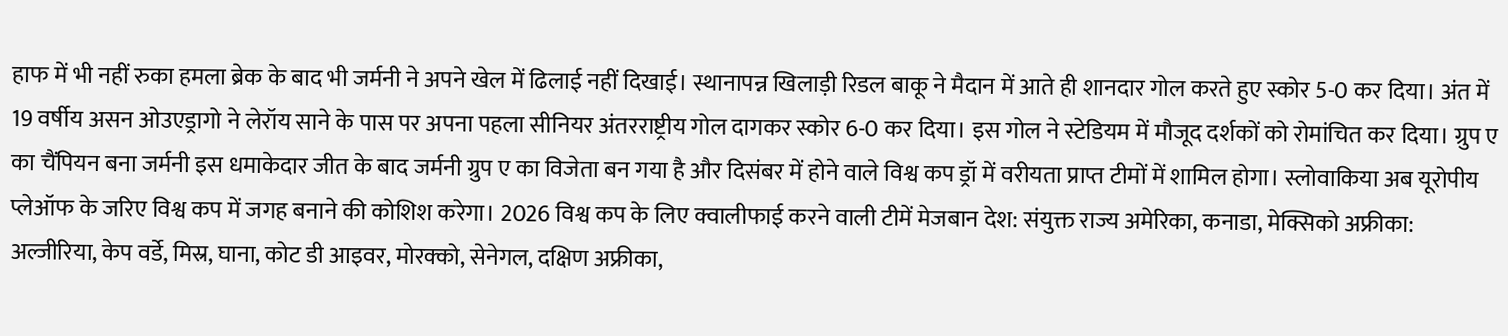हाफ में भी नहीं रुका हमला ब्रेक के बाद भी जर्मनी ने अपने खेल में ढिलाई नहीं दिखाई। स्थानापन्न खिलाड़ी रिडल बाकू ने मैदान में आते ही शानदार गोल करते हुए स्कोर 5-0 कर दिया। अंत में 19 वर्षीय असन ओउएड्रागो ने लेरॉय साने के पास पर अपना पहला सीनियर अंतरराष्ट्रीय गोल दागकर स्कोर 6-0 कर दिया। इस गोल ने स्टेडियम में मौजूद दर्शकों को रोमांचित कर दिया। ग्रुप ए का चैंपियन बना जर्मनी इस धमाकेदार जीत के बाद जर्मनी ग्रुप ए का विजेता बन गया है और दिसंबर में होने वाले विश्व कप ड्रॉ में वरीयता प्राप्त टीमों में शामिल होगा। स्लोवाकिया अब यूरोपीय प्लेऑफ के जरिए विश्व कप में जगह बनाने की कोशिश करेगा। 2026 विश्व कप के लिए क्वालीफाई करने वाली टीमें मेजबान देश: संयुक्त राज्य अमेरिका, कनाडा, मेक्सिको अफ्रीका: अल्जीरिया, केप वर्डे, मिस्र, घाना, कोट डी आइवर, मोरक्को, सेनेगल, दक्षिण अफ्रीका,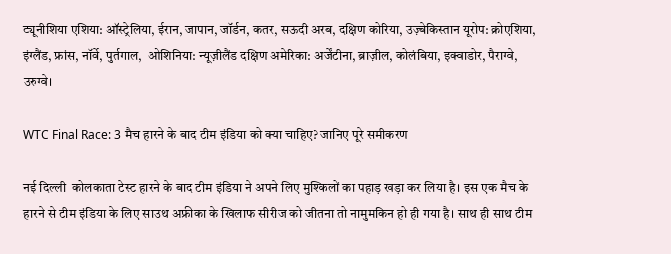ट्यूनीशिया एशिया: ऑस्ट्रेलिया, ईरान, जापान, जॉर्डन, कतर, सऊदी अरब, दक्षिण कोरिया, उज़्बेकिस्तान यूरोप: क्रोएशिया, इंग्लैंड, फ्रांस, नॉर्वे, पुर्तगाल,  ओशिनिया: न्यूज़ीलैंड दक्षिण अमेरिका: अर्जेंटीना, ब्राज़ील, कोलंबिया, इक्वाडोर, पैराग्वे, उरुग्वे।

WTC Final Race: 3 मैच हारने के बाद टीम इंडिया को क्या चाहिए? जानिए पूरे समीकरण

नई दिल्ली  कोलकाता टेस्ट हारने के बाद टीम इंडिया ने अपने लिए मुश्किलों का पहाड़ खड़ा कर लिया है। इस एक मैच के हारने से टीम इंडिया के लिए साउथ अफ्रीका के खिलाफ सीरीज को जीतना तो नामुमकिन हो ही गया है। साथ ही साथ टीम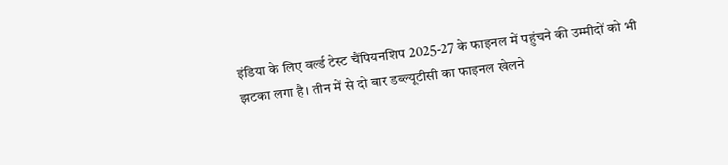इंडिया के लिए वर्ल्ड टेस्ट चैंपियनशिप 2025-27 के फाइनल में पहुंचने की उम्मीदों को भी झटका लगा है। तीन में से दो बार डब्ल्यूटीसी का फाइनल खेलने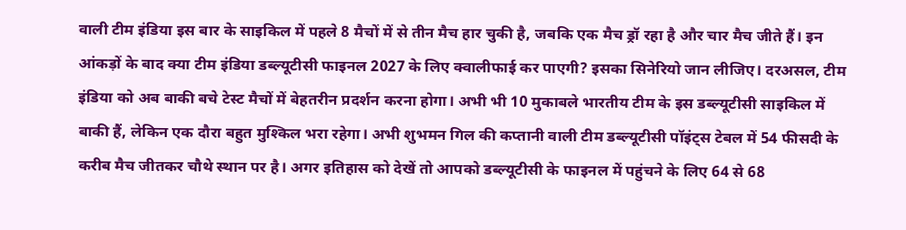वाली टीम इंडिया इस बार के साइकिल में पहले 8 मैचों में से तीन मैच हार चुकी है, जबकि एक मैच ड्रॉ रहा है और चार मैच जीते हैं। इन आंकड़ों के बाद क्या टीम इंडिया डब्ल्यूटीसी फाइनल 2027 के लिए क्वालीफाई कर पाएगी? इसका सिनेरियो जान लीजिए। दरअसल, टीम इंडिया को अब बाकी बचे टेस्ट मैचों में बेहतरीन प्रदर्शन करना होगा। अभी भी 10 मुकाबले भारतीय टीम के इस डब्ल्यूटीसी साइकिल में बाकी हैं, लेकिन एक दौरा बहुत मुश्किल भरा रहेगा। अभी शुभमन गिल की कप्तानी वाली टीम डब्ल्यूटीसी पॉइंट्स टेबल में 54 फीसदी के करीब मैच जीतकर चौथे स्थान पर है। अगर इतिहास को देखें तो आपको डब्ल्यूटीसी के फाइनल में पहुंचने के लिए 64 से 68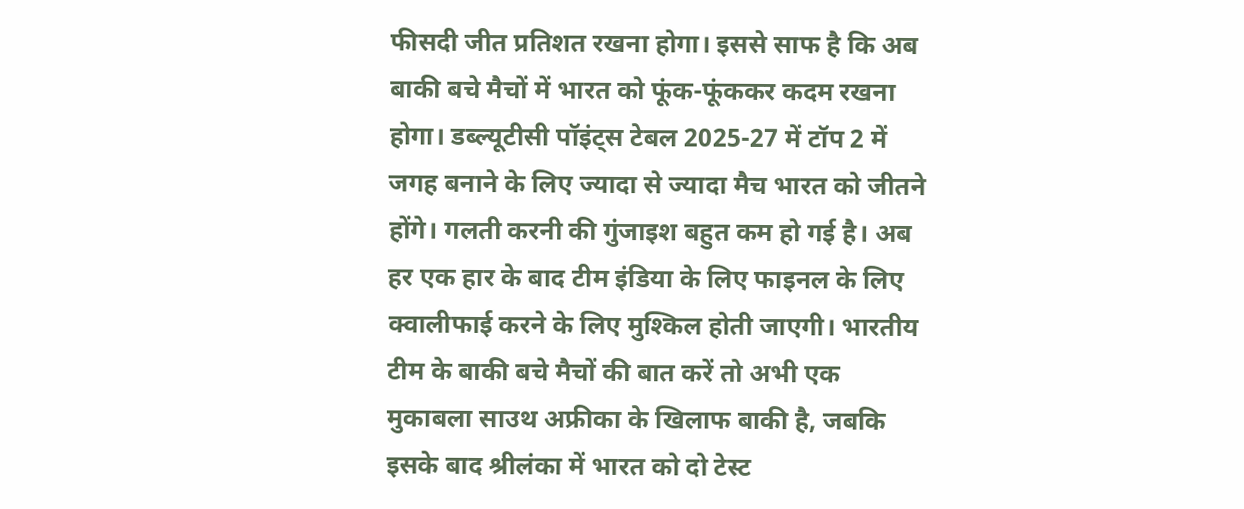फीसदी जीत प्रतिशत रखना होगा। इससे साफ है कि अब बाकी बचे मैचों में भारत को फूंक-फूंककर कदम रखना होगा। डब्ल्यूटीसी पॉइंट्स टेबल 2025-27 में टॉप 2 में जगह बनाने के लिए ज्यादा से ज्यादा मैच भारत को जीतने होंगे। गलती करनी की गुंजाइश बहुत कम हो गई है। अब हर एक हार के बाद टीम इंडिया के लिए फाइनल के लिए क्वालीफाई करने के लिए मुश्किल होती जाएगी। भारतीय टीम के बाकी बचे मैचों की बात करें तो अभी एक मुकाबला साउथ अफ्रीका के खिलाफ बाकी है, जबकि इसके बाद श्रीलंका में भारत को दो टेस्ट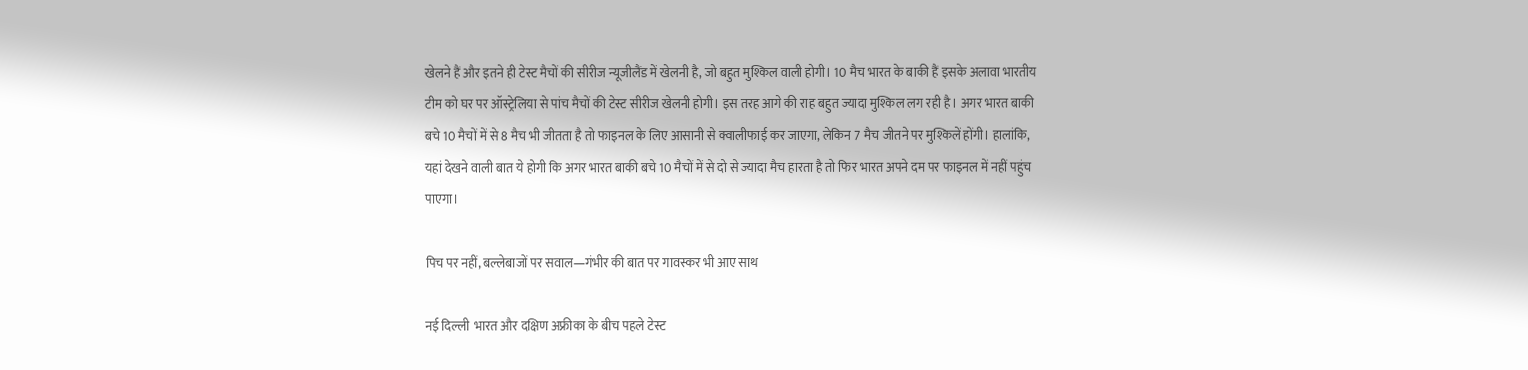खेलने हैं और इतने ही टेस्ट मैचों की सीरीज न्यूजीलैंड में खेलनी है, जो बहुत मुश्किल वाली होगी। 10 मैच भारत के बाकी हैं इसके अलावा भारतीय टीम को घर पर ऑस्ट्रेलिया से पांच मैचों की टेस्ट सीरीज खेलनी होगी। इस तरह आगे की राह बहुत ज्यादा मुश्किल लग रही है। अगर भारत बाकी बचे 10 मैचों में से 8 मैच भी जीतता है तो फाइनल के लिए आसानी से क्वालीफाई कर जाएगा, लेकिन 7 मैच जीतने पर मुश्किलें होंगी। हालांकि, यहां देखने वाली बात ये होगी कि अगर भारत बाकी बचे 10 मैचों में से दो से ज्यादा मैच हारता है तो फिर भारत अपने दम पर फाइनल में नहीं पहुंच पाएगा।

पिच पर नहीं, बल्लेबाजों पर सवाल—गंभीर की बात पर गावस्कर भी आए साथ

नई दिल्ली  भारत और दक्षिण अफ्रीका के बीच पहले टेस्ट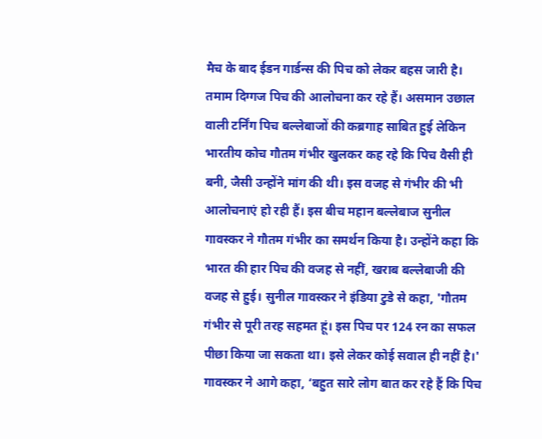मैच के बाद ईडन गार्डन्स की पिच को लेकर बहस जारी है। तमाम दिग्गज पिच की आलोचना कर रहे हैं। असमान उछाल वाली टर्निंग पिच बल्लेबाजों की कब्रगाह साबित हुई लेकिन भारतीय कोच गौतम गंभीर खुलकर कह रहे कि पिच वैसी ही बनी, जैसी उन्होंने मांग की थी। इस वजह से गंभीर की भी आलोचनाएं हो रही हैं। इस बीच महान बल्लेबाज सुनील गावस्कर ने गौतम गंभीर का समर्थन किया है। उन्होंने कहा कि भारत की हार पिच की वजह से नहीं, खराब बल्लेबाजी की वजह से हुई। सुनील गावस्कर ने इंडिया टुडे से कहा, 'गौतम गंभीर से पूरी तरह सहमत हूं। इस पिच पर 124 रन का सफल पीछा किया जा सकता था। इसे लेकर कोई सवाल ही नहीं है।' गावस्कर ने आगे कहा, ‘बहुत सारे लोग बात कर रहे हैं कि पिच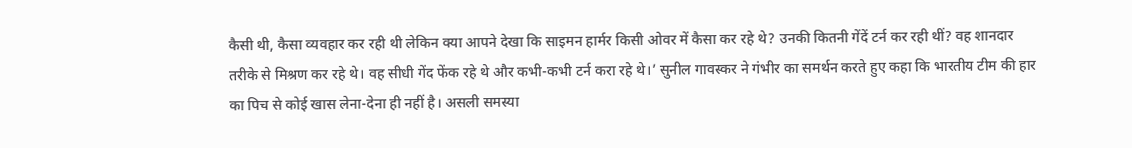कैसी थी, कैसा व्यवहार कर रही थी लेकिन क्या आपने देखा कि साइमन हार्मर किसी ओवर में कैसा कर रहे थे? उनकी कितनी गेंदें टर्न कर रही थीं? वह शानदार तरीके से मिश्रण कर रहे थे। वह सीधी गेंद फेंक रहे थे और कभी-कभी टर्न करा रहे थे।’ सुनील गावस्कर ने गंभीर का समर्थन करते हुए कहा कि भारतीय टीम की हार का पिच से कोई खास लेना-देना ही नहीं है। असली समस्या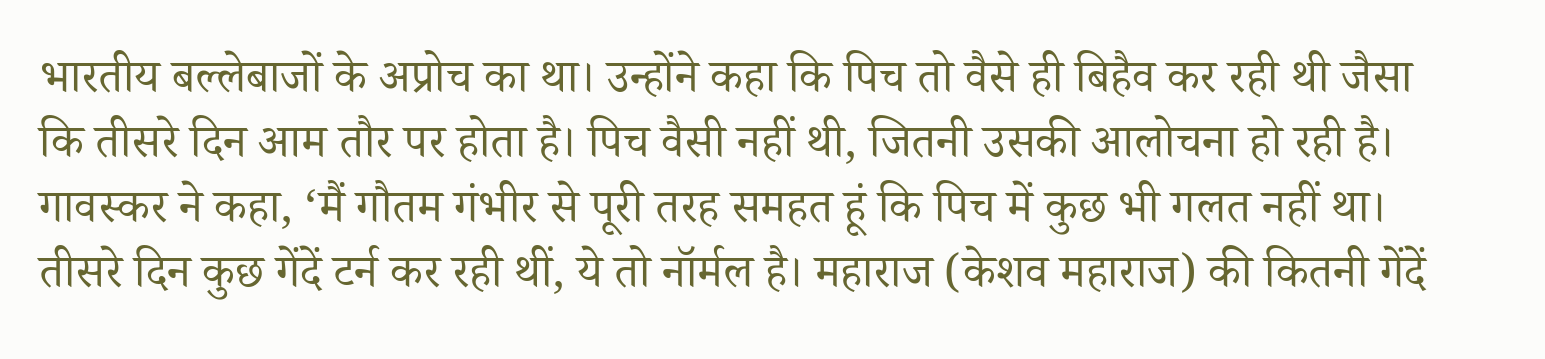भारतीय बल्लेबाजों के अप्रोच का था। उन्होंने कहा कि पिच तो वैसे ही बिहैव कर रही थी जैसा कि तीसरे दिन आम तौर पर होता है। पिच वैसी नहीं थी, जितनी उसकी आलोचना हो रही है। गावस्कर ने कहा, ‘मैं गौतम गंभीर से पूरी तरह समहत हूं कि पिच में कुछ भी गलत नहीं था। तीसरे दिन कुछ गेंदें टर्न कर रही थीं, ये तो नॉर्मल है। महाराज (केशव महाराज) की कितनी गेंदें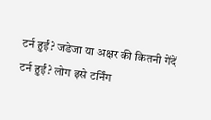टर्न हुईं? जडेजा या अक्षर की कितनी गेंदें टर्न हुईं? लोग इसे टर्निंग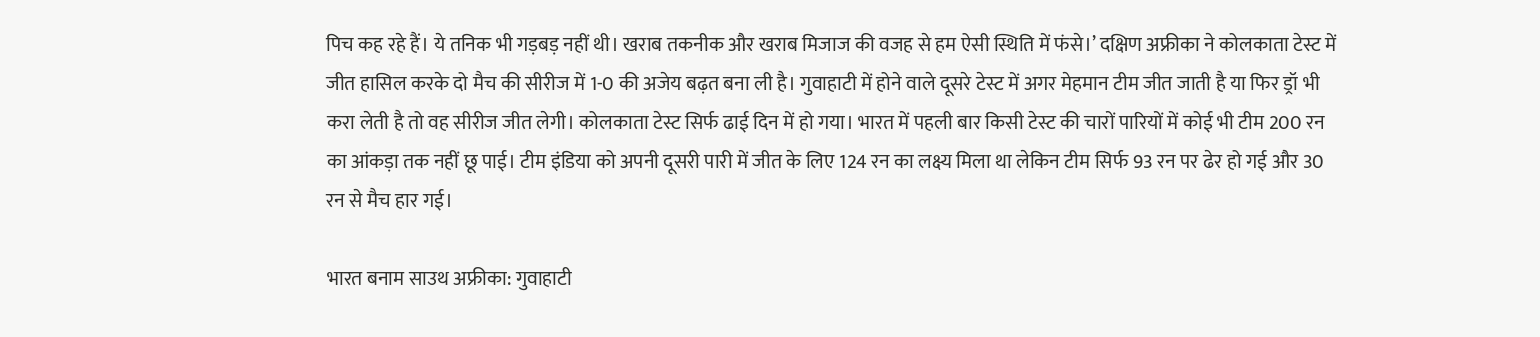पिच कह रहे हैं। ये तनिक भी गड़बड़ नहीं थी। खराब तकनीक और खराब मिजाज की वजह से हम ऐसी स्थिति में फंसे।’ दक्षिण अफ्रीका ने कोलकाता टेस्ट में जीत हासिल करके दो मैच की सीरीज में 1-0 की अजेय बढ़त बना ली है। गुवाहाटी में होने वाले दूसरे टेस्ट में अगर मेहमान टीम जीत जाती है या फिर ड्रॉ भी करा लेती है तो वह सीरीज जीत लेगी। कोलकाता टेस्ट सिर्फ ढाई दिन में हो गया। भारत में पहली बार किसी टेस्ट की चारों पारियों में कोई भी टीम 200 रन का आंकड़ा तक नहीं छू पाई। टीम इंडिया को अपनी दूसरी पारी में जीत के लिए 124 रन का लक्ष्य मिला था लेकिन टीम सिर्फ 93 रन पर ढेर हो गई और 30 रन से मैच हार गई।

भारत बनाम साउथ अफ्रीका: गुवाहाटी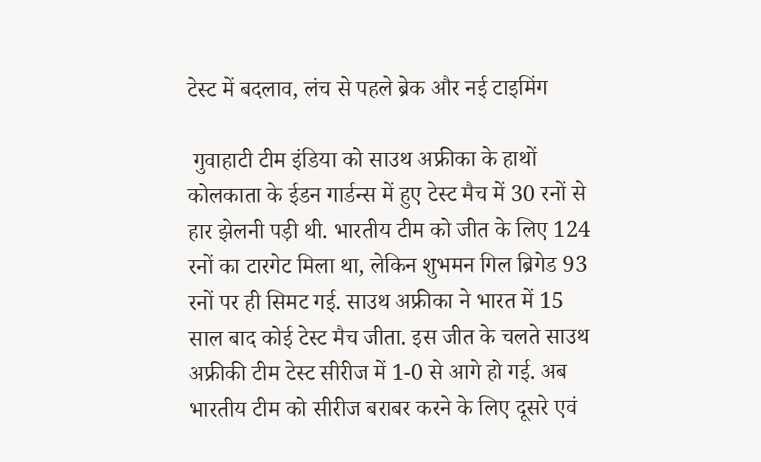टेस्ट में बदलाव, लंच से पहले ब्रेक और नई टाइमिंग

 गुवाहाटी टीम इंडिया को साउथ अफ्रीका के हाथों कोलकाता के ईडन गार्डन्स में हुए टेस्ट मैच में 30 रनों से हार झेलनी पड़ी थी. भारतीय टीम को जीत के लिए 124 रनों का टारगेट मिला था, लेकिन शुभमन गिल ब्रिगेड 93 रनों पर ही सिमट गई. साउथ अफ्रीका ने भारत में 15 साल बाद कोई टेस्ट मैच जीता. इस जीत के चलते साउथ अफ्रीकी टीम टेस्ट सीरीज में 1-0 से आगे हो गई. अब भारतीय टीम को सीरीज बराबर करने के लिए दूसरे एवं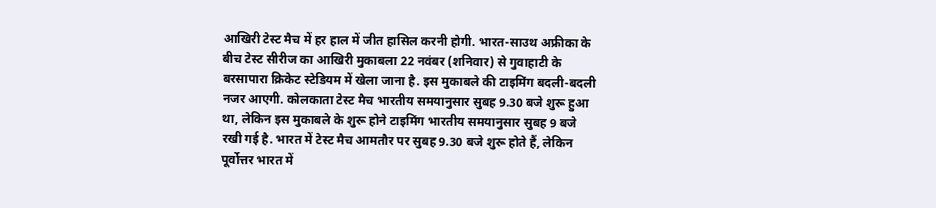आखिरी टेस्ट मैच में हर हाल में जीत हासिल करनी होगी. भारत-साउथ अफ्रीका के बीच टेस्ट सीरीज का आखिरी मुकाबला 22 नवंबर (शनिवार) से गुवाहाटी के बरसापारा क्रिकेट स्टेडियम में खेला जाना है. इस मुकाबले की टाइमिंग बदली-बदली नजर आएगी. कोलकाता टेस्ट मैच भारतीय समयानुसार सुबह 9.30 बजे शुरू हुआ था, लेकिन इस मुकाबले के शुरू होने टाइमिंग भारतीय समयानुसार सुबह 9 बजे रखी गई है. भारत में टेस्ट मैच आमतौर पर सुबह 9.30 बजे शुरू होते हैं, लेकिन पूर्वोत्तर भारत में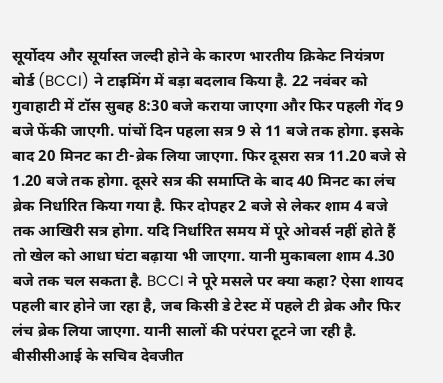सूर्योदय और सूर्यास्त जल्दी होने के कारण भारतीय क्रिकेट नियंत्रण बोर्ड (BCCI) ने टाइमिंग में बड़ा बदलाव किया है. 22 नवंबर को गुवाहाटी में टॉस सुबह 8:30 बजे कराया जाएगा और फिर पहली गेंद 9 बजे फेंकी जाएगी. पांचों दिन पहला सत्र 9 से 11 बजे तक होगा. इसके बाद 20 मिनट का टी-ब्रेक लिया जाएगा. फिर दूसरा सत्र 11.20 बजे से 1.20 बजे तक होगा. दूसरे सत्र की समाप्ति के बाद 40 मिनट का लंच ब्रेक निर्धारित किया गया है. फिर दोपहर 2 बजे से लेकर शाम 4 बजे तक आखिरी सत्र होगा. यदि निर्धारित समय में पूरे ओवर्स नहीं होते हैं तो खेल को आधा घंटा बढ़ाया भी जाएगा. यानी मुकाबला शाम 4.30 बजे तक चल सकता है. BCCI ने पूरे मसले पर क्या कहा? ऐसा शायद पहली बार होने जा रहा है, जब किसी डे टेस्ट में पहले टी ब्रेक और फिर लंच ब्रेक लिया जाएगा. यानी सालों की परंपरा टूटने जा रही है. बीसीसीआई के सचिव देवजीत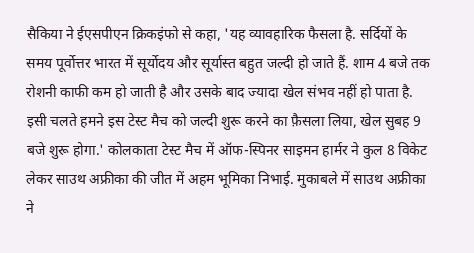सैकिया ने ईएसपीएन क्रिकइंफो से कहा, 'यह व्यावहारिक फैसला है. सर्दियों के समय पूर्वोत्तर भारत में सूर्योदय और सूर्यास्त बहुत जल्दी हो जाते हैं. शाम 4 बजे तक रोशनी काफी कम हो जाती है और उसके बाद ज्यादा खेल संभव नहीं हो पाता है. इसी चलते हमने इस टेस्ट मैच को जल्दी शुरू करने का फ़ैसला लिया, खेल सुबह 9 बजे शुरू होगा.' कोलकाता टेस्ट मैच में ऑफ-स्पिनर साइमन हार्मर ने कुल 8 विकेट लेकर साउथ अफ्रीका की जीत में अहम भूमिका निभाई. मुकाबले में साउथ अफ्रीका ने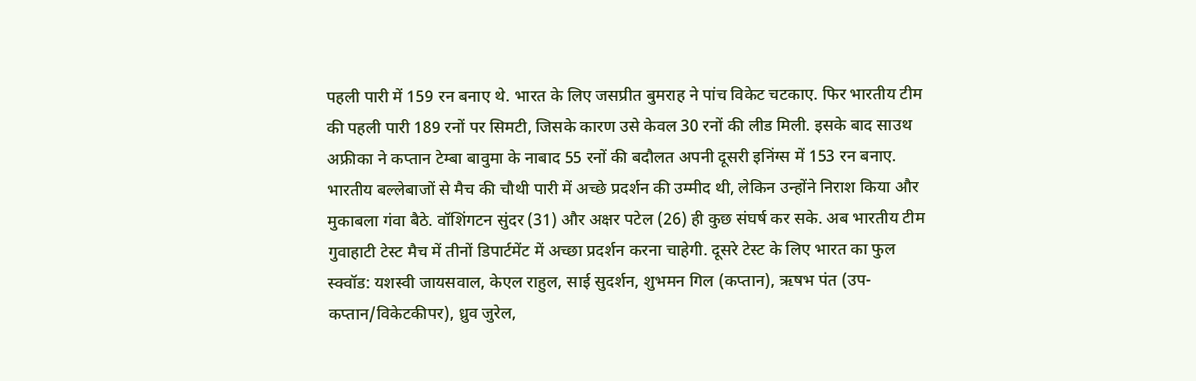पहली पारी में 159 रन बनाए थे. भारत के लिए जसप्रीत बुमराह ने पांच विकेट चटकाए. फिर भारतीय टीम की पहली पारी 189 रनों पर सिमटी, जिसके कारण उसे केवल 30 रनों की लीड मिली. इसके बाद साउथ अफ्रीका ने कप्तान टेम्बा बावुमा के नाबाद 55 रनों की बदौलत अपनी दूसरी इनिंग्स में 153 रन बनाए. भारतीय बल्लेबाजों से मैच की चौथी पारी में अच्छे प्रदर्शन की उम्मीद थी, लेकिन उन्होंने निराश किया और मुकाबला गंवा बैठे. वॉशिंगटन सुंदर (31) और अक्षर पटेल (26) ही कुछ संघर्ष कर सके. अब भारतीय टीम गुवाहाटी टेस्ट मैच में तीनों डिपार्टमेंट में अच्छा प्रदर्शन करना चाहेगी. दूसरे टेस्ट के लिए भारत का फुल स्क्वॉड: यशस्वी जायसवाल, केएल राहुल, साई सुदर्शन, शुभमन गिल (कप्तान), ऋषभ पंत (उप-कप्तान/विकेटकीपर), ध्रुव जुरेल,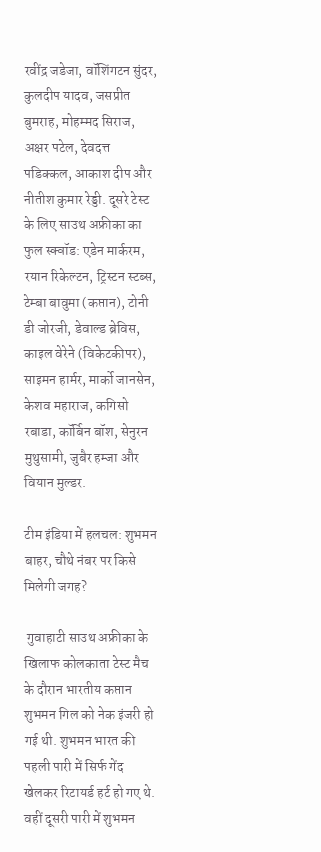रवींद्र जडेजा, वॉशिंगटन सुंदर, कुलदीप यादव, जसप्रीत बुमराह, मोहम्मद सिराज, अक्षर पटेल, देवदत्त पडिक्कल, आकाश दीप और नीतीश कुमार रेड्डी. दूसरे टेस्ट के लिए साउथ अफ्रीका का फुल स्क्वॉड: एडेन मार्करम, रयान रिकेल्टन, ट्रिस्टन स्टब्स, टेम्बा बावुमा (कप्तान), टोनी डी जोरजी, डेवाल्ड ब्रेविस, काइल वेरेने (विकेटकीपर), साइमन हार्मर, मार्को जानसेन, केशव महाराज, कगिसो रबाडा, कॉर्बिन बॉश, सेनुरन मुथुसामी, जुबैर हम्जा और वियान मुल्डर.

टीम इंडिया में हलचल: शुभमन बाहर, चौथे नंबर पर किसे मिलेगी जगह?

 गुवाहाटी साउथ अफ्रीका के खिलाफ कोलकाता टेस्ट मैच के दौरान भारतीय कप्तान शुभमन गिल को नेक इंजरी हो गई थी. शुभमन भारत की पहली पारी में सिर्फ गेंद खेलकर रिटायर्ड हर्ट हो गए थे. वहीं दूसरी पारी में शुभमन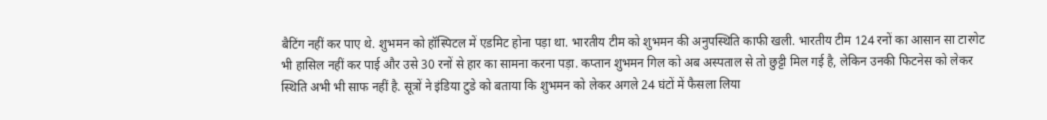बैटिंग नहीं कर पाए थे. शुभमन को हॉस्पिटल में एडमिट होना पड़ा था. भारतीय टीम को शुभमन की अनुपस्थिति काफी खली. भारतीय टीम 124 रनों का आसान सा टारगेट भी हासिल नहीं कर पाई और उसे 30 रनों से हार का सामना करना पड़ा. कप्तान शुभमन गिल को अब अस्पताल से तो छुट्टी मिल गई है, लेकिन उनकी फिटनेस को लेकर स्थिति अभी भी साफ नहीं है. सूत्रों ने इंडिया टुडे को बताया कि शुभमन को लेकर अगले 24 घंटों में फैसला लिया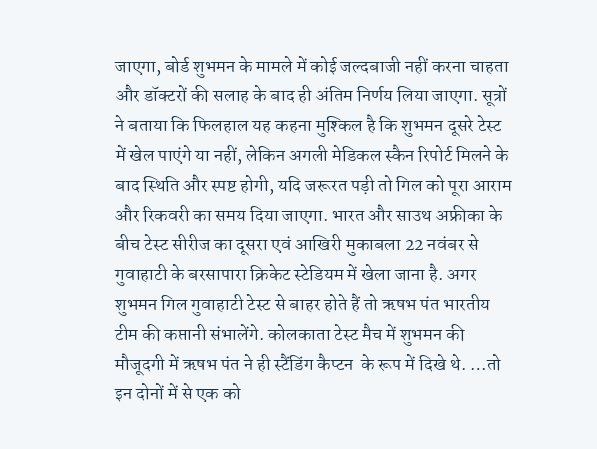जाएगा, बोर्ड शुभमन के मामले में कोई जल्दबाजी नहीं करना चाहता और डॉक्टरों की सलाह के बाद ही अंतिम निर्णय लिया जाएगा. सूत्रों ने बताया कि फिलहाल यह कहना मुश्किल है कि शुभमन दूसरे टेस्ट में खेल पाएंगे या नहीं, लेकिन अगली मेडिकल स्कैन रिपोर्ट मिलने के बाद स्थिति और स्पष्ट होगी, यदि जरूरत पड़ी तो गिल को पूरा आराम और रिकवरी का समय दिया जाएगा. भारत और साउथ अफ्रीका के बीच टेस्ट सीरीज का दूसरा एवं आखिरी मुकाबला 22 नवंबर से गुवाहाटी के बरसापारा क्रिकेट स्टेडियम में खेला जाना है. अगर शुभमन गिल गुवाहाटी टेस्ट से बाहर होते हैं तो ऋषभ पंत भारतीय टीम की कप्तानी संभालेंगे. कोलकाता टेस्ट मैच में शुभमन की मौजूदगी में ऋषभ पंत ने ही स्टैंडिंग कैप्टन  के रूप में दिखे थे. …तो इन दोनों में से एक को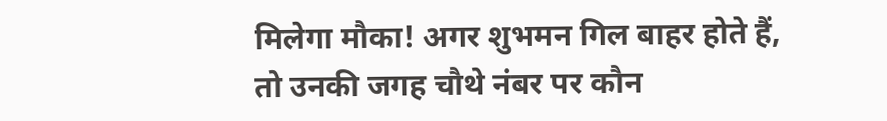मिलेगा मौका! अगर शुभमन गिल बाहर होते हैं, तो उनकी जगह चौथे नंबर पर कौन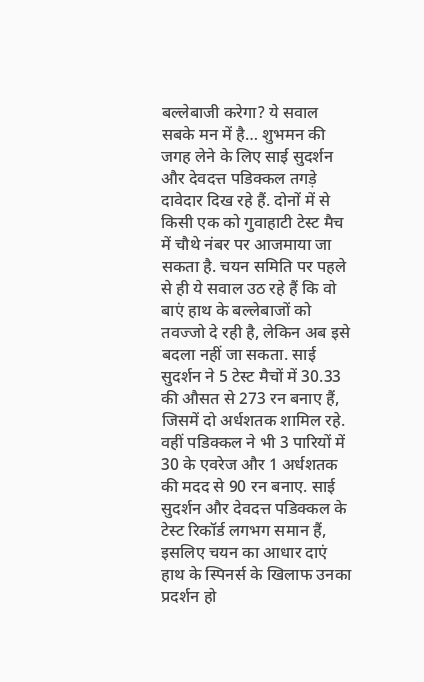बल्लेबाजी करेगा? ये सवाल सबके मन में है… शुभमन की जगह लेने के लिए साई सुदर्शन और देवदत्त पडिक्कल तगड़े दावेदार दिख रहे हैं. दोनों में से किसी एक को गुवाहाटी टेस्ट मैच में चौथे नंबर पर आजमाया जा सकता है. चयन समिति पर पहले से ही ये सवाल उठ रहे हैं कि वो बाएं हाथ के बल्लेबाजों को तवज्जो दे रही है, लेकिन अब इसे बदला नहीं जा सकता. साई सुदर्शन ने 5 टेस्ट मैचों में 30.33 की औसत से 273 रन बनाए हैं, जिसमें दो अर्धशतक शामिल रहे. वहीं पडिक्कल ने भी 3 पारियों में 30 के एवरेज और 1 अर्धशतक की मदद से 90 रन बनाए. साई सुदर्शन और देवदत्त पडिक्कल के टेस्ट रिकॉर्ड लगभग समान हैं, इसलिए चयन का आधार दाएं हाथ के स्पिनर्स के खिलाफ उनका प्रदर्शन हो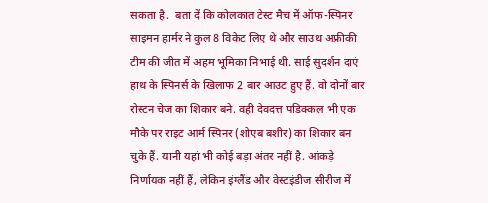सकता है.  बता दें कि कोलकात टेस्ट मैच में ऑफ-स्पिनर साइमन हार्मर ने कुल 8 विकेट लिए थे और साउथ अफ्रीकी टीम की जीत में अहम भूमिका निभाई थी. साई सुदर्शन दाएं हाथ के स्पिनर्स के खिलाफ 2 बार आउट हुए हैं. वो दोनों बार रोस्टन चेज का शिकार बने. वही देवदत्त पडिक्कल भी एक मौके पर राइट आर्म स्पिनर (शोएब बशीर) का शिकार बन चुके हैं. यानी यहां भी कोई बड़ा अंतर नहीं है. आंकड़े निर्णायक नहीं हैं, लेकिन इंग्लैंड और वेस्टइंडीज सीरीज में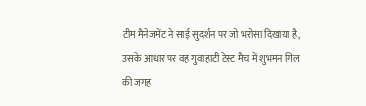टीम मैनेजमेंट ने साई सुदर्शन पर जो भरोसा दिखाया है, उसके आधार पर वह गुवाहाटी टेस्ट मैच में शुभमन गिल की जगह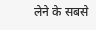लेने के सबसे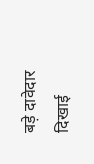बड़े दावेदार दिखाई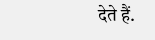देते हैं.